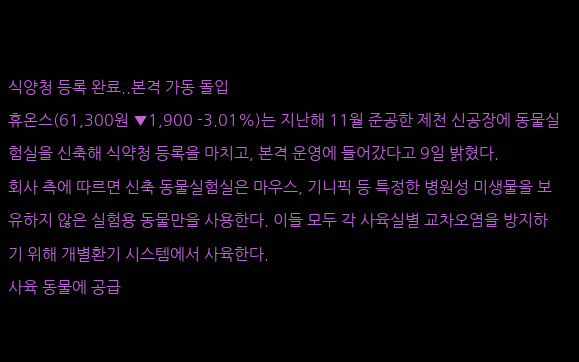식양청 등록 완료..본격 가동 돌입
휴온스(61,300원 ▼1,900 -3.01%)는 지난해 11월 준공한 제천 신공장에 동물실험실을 신축해 식약청 등록을 마치고, 본격 운영에 들어갔다고 9일 밝혔다.
회사 측에 따르면 신축 동물실험실은 마우스, 기니픽 등 특정한 병원성 미생물을 보유하지 않은 실험용 동물만을 사용한다. 이들 모두 각 사육실별 교차오염을 방지하기 위해 개별환기 시스템에서 사육한다.
사육 동물에 공급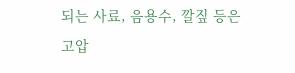되는 사료, 음용수, 깔짚 등은 고압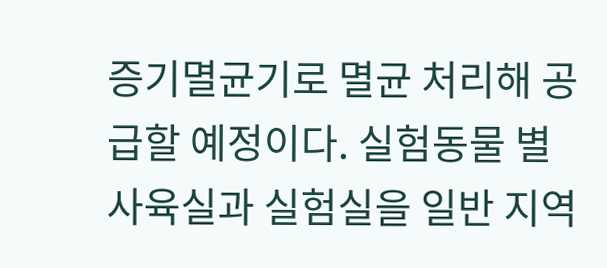증기멸균기로 멸균 처리해 공급할 예정이다. 실험동물 별 사육실과 실험실을 일반 지역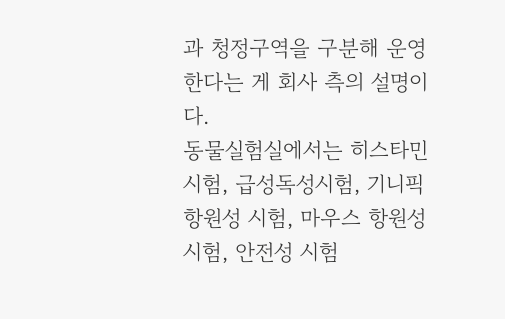과 청정구역을 구분해 운영한다는 게 회사 측의 설명이다.
동물실험실에서는 히스타민 시험, 급성독성시험, 기니픽 항원성 시험, 마우스 항원성 시험, 안전성 시험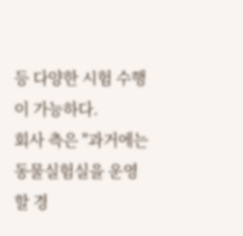등 다양한 시험 수행이 가능하다.
회사 측은 "과거에는 동물실험실을 운영할 경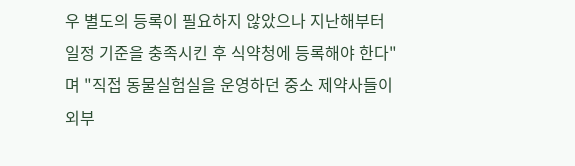우 별도의 등록이 필요하지 않았으나 지난해부터 일정 기준을 충족시킨 후 식약청에 등록해야 한다"며 "직접 동물실험실을 운영하던 중소 제약사들이 외부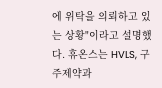에 위탁을 의뢰하고 있는 상황"이라고 설명했다. 휴온스는 HVLS, 구주제약과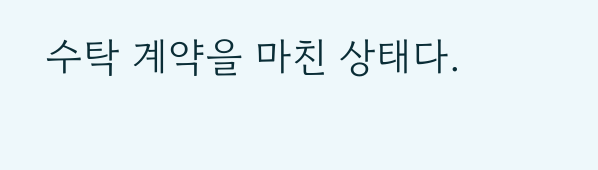수탁 계약을 마친 상태다.